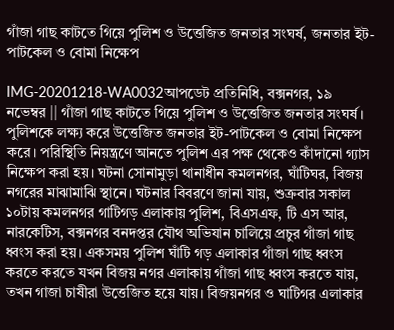গাঁজা গাছ কাটতে গিয়ে পুলিশ ও উত্তেজিত জনতার সংঘর্ষ, জনতার ইট-পাটকেল ও বোমা নিক্ষেপ

IMG-20201218-WA0032আপডেট প্রতিনিধি, বক্সনগর, ১৯ নভেম্বর || গাঁজা গাছ কাটতে গিয়ে পুলিশ ও উত্তেজিত জনতার সংঘর্ষ। পুলিশকে লক্ষ্য করে উত্তেজিত জনতার ইট-পাটকেল ও বোমা নিক্ষেপ করে। পরিস্থিতি নিয়ন্ত্রণে আনতে পুলিশ এর পক্ষ থেকেও কাঁদানো গ্যাস নিক্ষেপ করা হয়। ঘটনা সোনামুড়া থানাধীন কমলনগর, ঘাঁটিঘর, বিজয় নগরের মাঝামাঝি স্থানে। ঘটনার বিবরণে জানা যায়, শুক্রবার সকাল ১০টায় কমলনগর গাটিগড় এলাকায় পুলিশ, বিএসএফ, টি এস আর, নারকেটিস, বক্সনগর বনদপ্তর যৌথ অভিযান চালিয়ে প্রচুর গাঁজা গাছ ধ্বংস করা হয়। একসময় পুলিশ ঘাঁটি গড় এলাকার গাঁজা গাছ ধ্বংস করতে করতে যখন বিজয় নগর এলাকায় গাঁজা গাছ ধ্বংস করতে যায়, তখন গাজা চাষীরা উত্তেজিত হয়ে যায়। বিজয়নগর ও ঘাটিগর এলাকার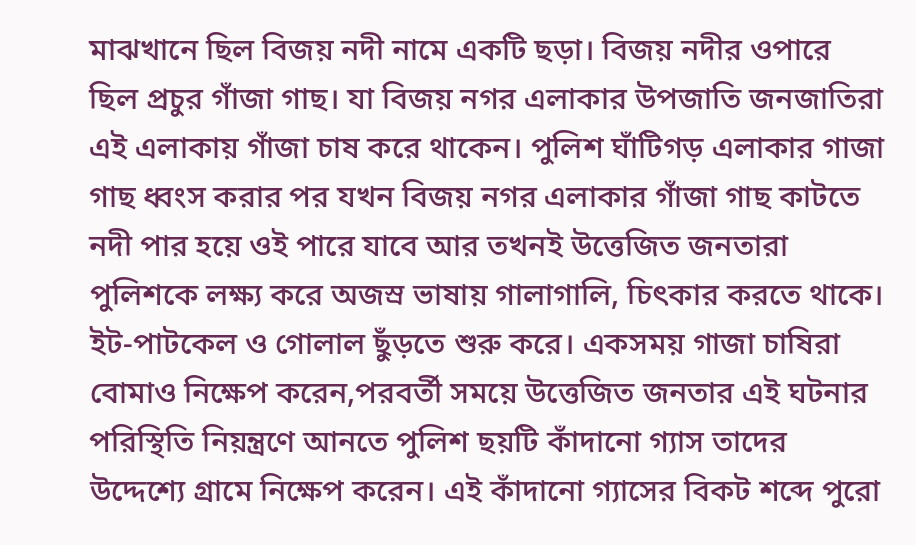মাঝখানে ছিল বিজয় নদী নামে একটি ছড়া। বিজয় নদীর ওপারে ছিল প্রচুর গাঁজা গাছ। যা বিজয় নগর এলাকার উপজাতি জনজাতিরা এই এলাকায় গাঁজা চাষ করে থাকেন। পুলিশ ঘাঁটিগড় এলাকার গাজা গাছ ধ্বংস করার পর যখন বিজয় নগর এলাকার গাঁজা গাছ কাটতে নদী পার হয়ে ওই পারে যাবে আর তখনই উত্তেজিত জনতারা পুলিশকে লক্ষ্য করে অজস্র ভাষায় গালাগালি, চিৎকার করতে থাকে। ইট-পাটকেল ও গোলাল ছুঁড়তে শুরু করে। একসময় গাজা চাষিরা বোমাও নিক্ষেপ করেন,পরবর্তী সময়ে উত্তেজিত জনতার এই ঘটনার পরিস্থিতি নিয়ন্ত্রণে আনতে পুলিশ ছয়টি কাঁদানো গ্যাস তাদের উদ্দেশ্যে গ্রামে নিক্ষেপ করেন। এই কাঁদানো গ্যাসের বিকট শব্দে পুরো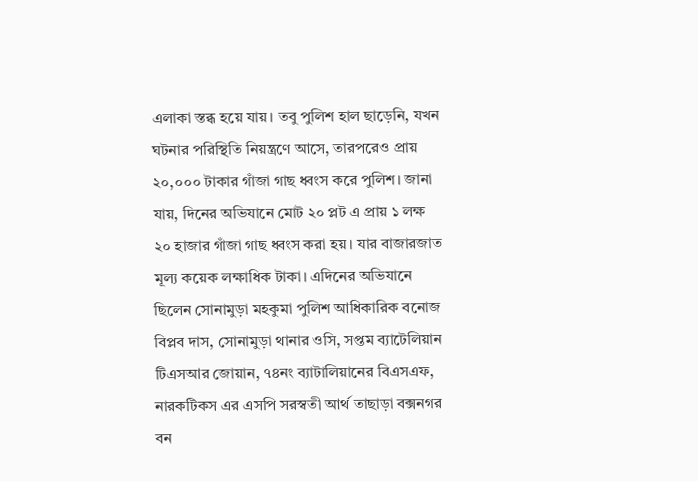এলাকা স্তব্ধ হয়ে যায়। তবু পুলিশ হাল ছাড়েনি, যখন ঘটনার পরিস্থিতি নিয়ন্ত্রণে আসে, তারপরেও প্রায় ২০,০০০ টাকার গাঁজা গাছ ধ্বংস করে পুলিশ। জানা যায়, দিনের অভিযানে মোট ২০ প্লট এ প্রায় ১ লক্ষ ২০ হাজার গাঁজা গাছ ধ্বংস করা হয়। যার বাজারজাত মূল্য কয়েক লক্ষাধিক টাকা। এদিনের অভিযানে ছিলেন সোনামুড়া মহকুমা পুলিশ আধিকারিক বনোজ বিপ্লব দাস, সোনামুড়া থানার ওসি, সপ্তম ব্যাটেলিয়ান টিএসআর জোয়ান, ৭৪নং ব্যাটালিয়ানের বিএসএফ, নারকটিকস এর এসপি সরস্বতী আর্থ তাছাড়া বক্সনগর বন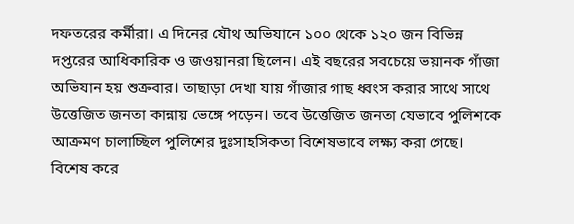দফতরের কর্মীরা। এ দিনের যৌথ অভিযানে ১০০ থেকে ১২০ জন বিভিন্ন দপ্তরের আধিকারিক ও জওয়ানরা ছিলেন। এই বছরের সবচেয়ে ভয়ানক গাঁজা অভিযান হয় শুক্রবার। তাছাড়া দেখা যায় গাঁজার গাছ ধ্বংস করার সাথে সাথে উত্তেজিত জনতা কান্নায় ভেঙ্গে পড়েন। তবে উত্তেজিত জনতা যেভাবে পুলিশকে আক্রমণ চালাচ্ছিল পুলিশের দুঃসাহসিকতা বিশেষভাবে লক্ষ্য করা গেছে। বিশেষ করে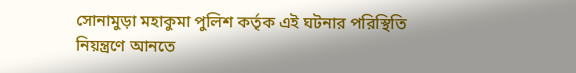সোনামুড়া মহাকুমা পুলিশ কর্তৃক এই ঘটনার পরিস্থিতি নিয়ন্ত্রণে আনতে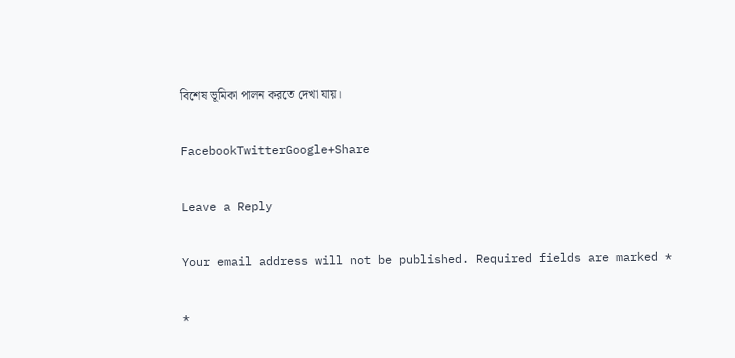বিশেষ ভূমিকা পালন করতে দেখা যায়।

FacebookTwitterGoogle+Share

Leave a Reply

Your email address will not be published. Required fields are marked *

*